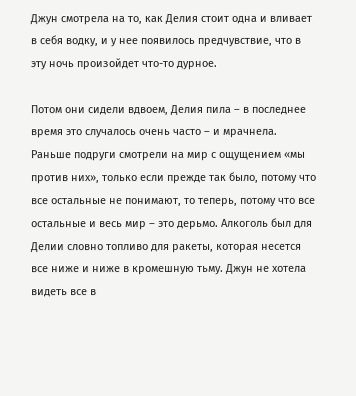Джун смотрела на то, как Делия стоит одна и вливает в себя водку, и у нее появилось предчувствие, что в эту ночь произойдет что-то дурное.

Потом они сидели вдвоем, Делия пила – в последнее время это случалось очень часто – и мрачнела. Раньше подруги смотрели на мир с ощущением «мы против них», только если прежде так было, потому что все остальные не понимают, то теперь, потому что все остальные и весь мир – это дерьмо. Алкоголь был для Делии словно топливо для ракеты, которая несется все ниже и ниже в кромешную тьму. Джун не хотела видеть все в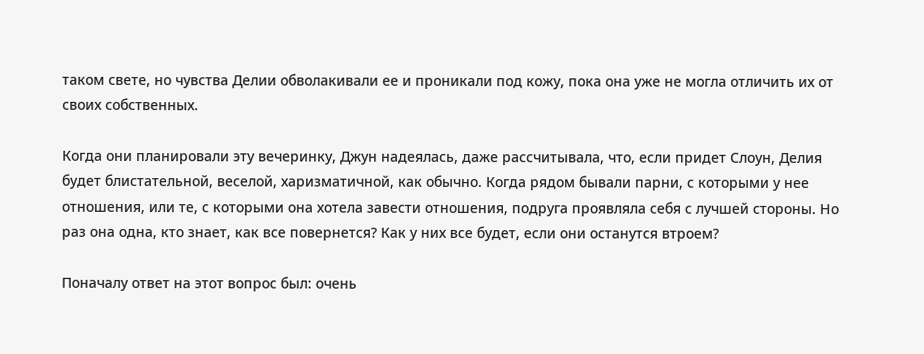таком свете, но чувства Делии обволакивали ее и проникали под кожу, пока она уже не могла отличить их от своих собственных.

Когда они планировали эту вечеринку, Джун надеялась, даже рассчитывала, что, если придет Слоун, Делия будет блистательной, веселой, харизматичной, как обычно. Когда рядом бывали парни, с которыми у нее отношения, или те, с которыми она хотела завести отношения, подруга проявляла себя с лучшей стороны. Но раз она одна, кто знает, как все повернется? Как у них все будет, если они останутся втроем?

Поначалу ответ на этот вопрос был: очень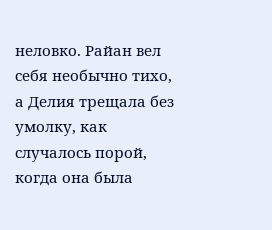неловко. Райан вел себя необычно тихо, а Делия трещала без умолку, как случалось порой, когда она была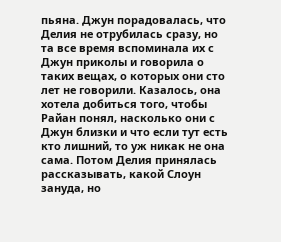пьяна. Джун порадовалась, что Делия не отрубилась сразу, но та все время вспоминала их с Джун приколы и говорила о таких вещах, о которых они сто лет не говорили. Казалось, она хотела добиться того, чтобы Райан понял, насколько они с Джун близки и что если тут есть кто лишний, то уж никак не она сама. Потом Делия принялась рассказывать, какой Слоун зануда, но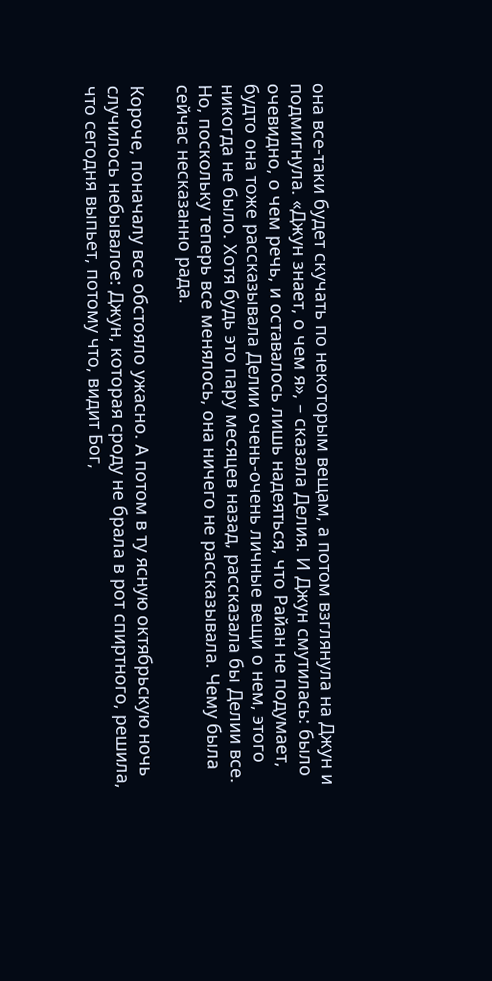она все-таки будет скучать по некоторым вещам, а потом взглянула на Джун и подмигнула. «Джун знает, о чем я», – сказала Делия. И Джун смутилась: было очевидно, о чем речь, и оставалось лишь надеяться, что Райан не подумает, будто она тоже рассказывала Делии очень-очень личные вещи о нем, этого никогда не было. Хотя будь это пару месяцев назад, рассказала бы Делии все. Но, поскольку теперь все менялось, она ничего не рассказывала. Чему была сейчас несказанно рада.

Короче, поначалу все обстояло ужасно. А потом в ту ясную октябрьскую ночь случилось небывалое: Джун, которая сроду не брала в рот спиртного, решила, что сегодня выпьет, потому что, видит Бог,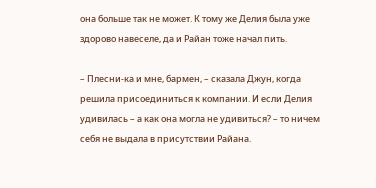она больше так не может. К тому же Делия была уже здорово навеселе, да и Райан тоже начал пить.

– Плесни-ка и мне, бармен, – сказала Джун, когда решила присоединиться к компании. И если Делия удивилась – а как она могла не удивиться? – то ничем себя не выдала в присутствии Райана.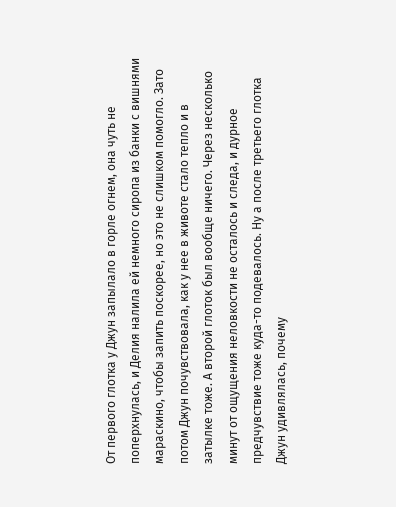От первого глотка у Джун запылало в горле огнем, она чуть не поперхнулась, и Делия налила ей немного сиропа из банки с вишнями мараскино, чтобы запить поскорее, но это не слишком помогло. Зато потом Джун почувствовала, как у нее в животе стало тепло и в затылке тоже. А второй глоток был вообще ничего. Через несколько минут от ощущения неловкости не осталось и следа, и дурное предчувствие тоже куда-то подевалось. Ну а после третьего глотка Джун удивлялась, почему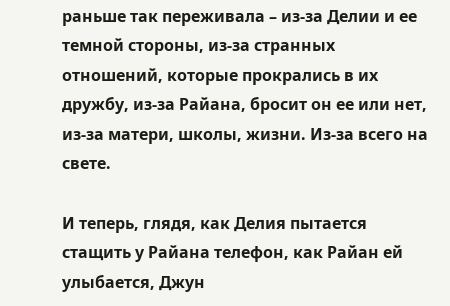раньше так переживала – из-за Делии и ее темной стороны, из-за странных отношений, которые прокрались в их дружбу, из-за Райана, бросит он ее или нет, из-за матери, школы, жизни. Из-за всего на свете.

И теперь, глядя, как Делия пытается стащить у Райана телефон, как Райан ей улыбается, Джун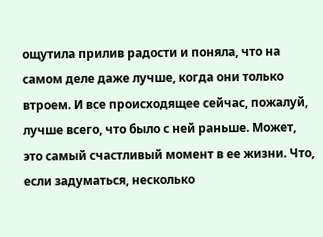ощутила прилив радости и поняла, что на самом деле даже лучше, когда они только втроем. И все происходящее сейчас, пожалуй, лучше всего, что было с ней раньше. Может, это самый счастливый момент в ее жизни. Что, если задуматься, несколько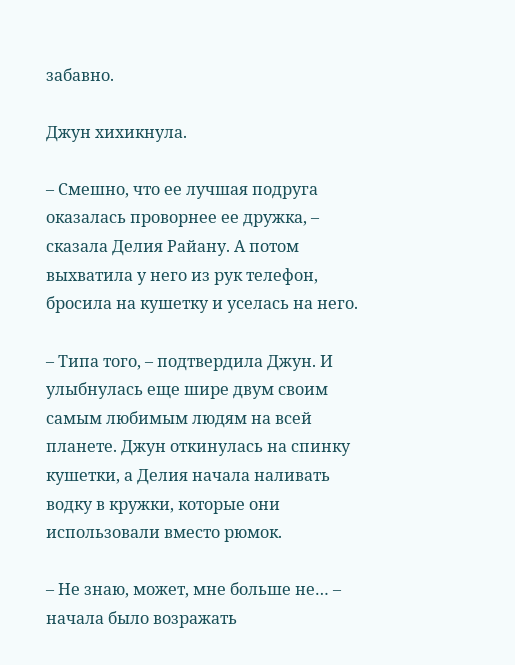забавно.

Джун хихикнула.

– Смешно, что ее лучшая подруга оказалась проворнее ее дружка, – сказала Делия Райану. А потом выхватила у него из рук телефон, бросила на кушетку и уселась на него.

– Типа того, – подтвердила Джун. И улыбнулась еще шире двум своим самым любимым людям на всей планете. Джун откинулась на спинку кушетки, а Делия начала наливать водку в кружки, которые они использовали вместо рюмок.

– Не знаю, может, мне больше не… – начала было возражать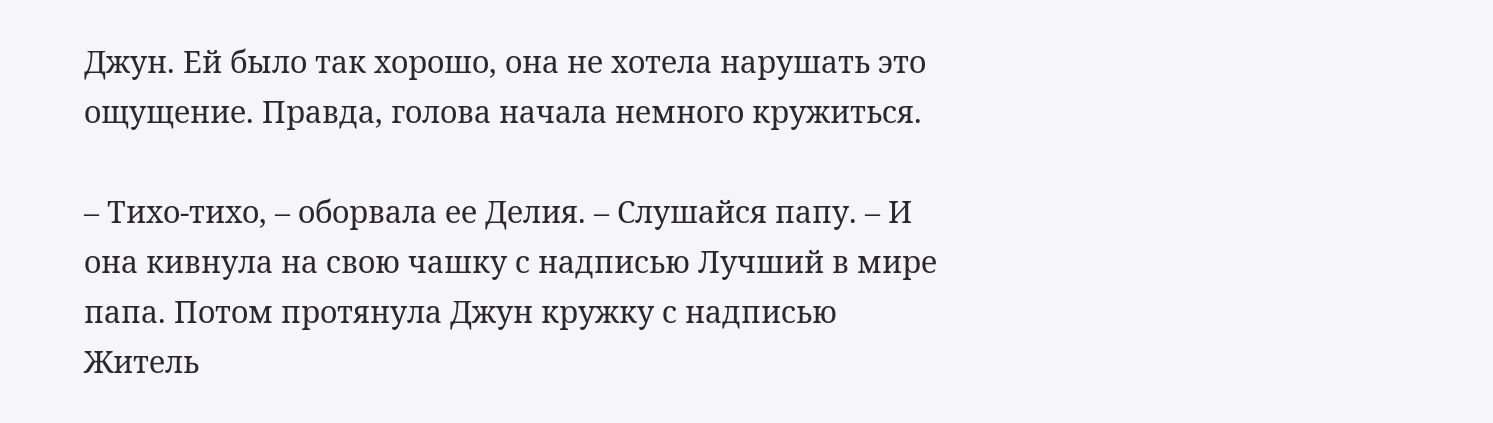Джун. Ей было так хорошо, она не хотела нарушать это ощущение. Правда, голова начала немного кружиться.

– Тихо-тихо, – оборвала ее Делия. – Слушайся папу. – И она кивнула на свою чашку с надписью Лучший в мире папа. Потом протянула Джун кружку с надписью Житель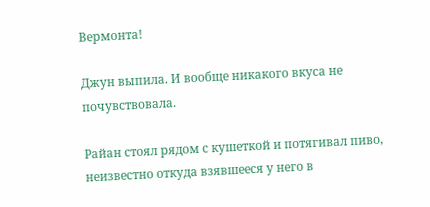Вермонта!

Джун выпила. И вообще никакого вкуса не почувствовала.

Райан стоял рядом с кушеткой и потягивал пиво, неизвестно откуда взявшееся у него в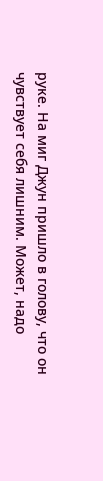руке. На миг Джун пришло в голову, что он чувствует себя лишним. Может, надо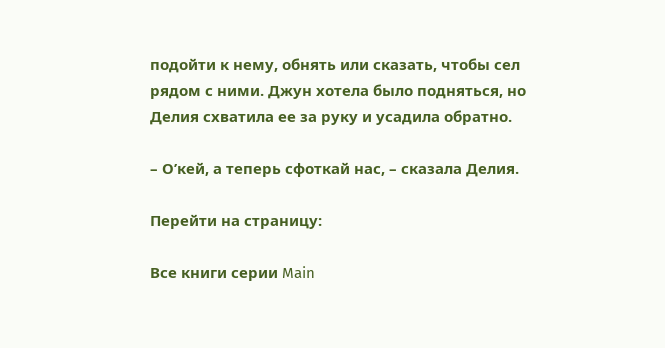подойти к нему, обнять или сказать, чтобы сел рядом с ними. Джун хотела было подняться, но Делия схватила ее за руку и усадила обратно.

– О’кей, а теперь сфоткай нас, – сказала Делия.

Перейти на страницу:

Все книги серии Main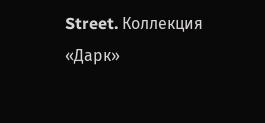Street. Коллекция «Дарк»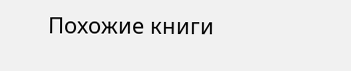Похожие книги